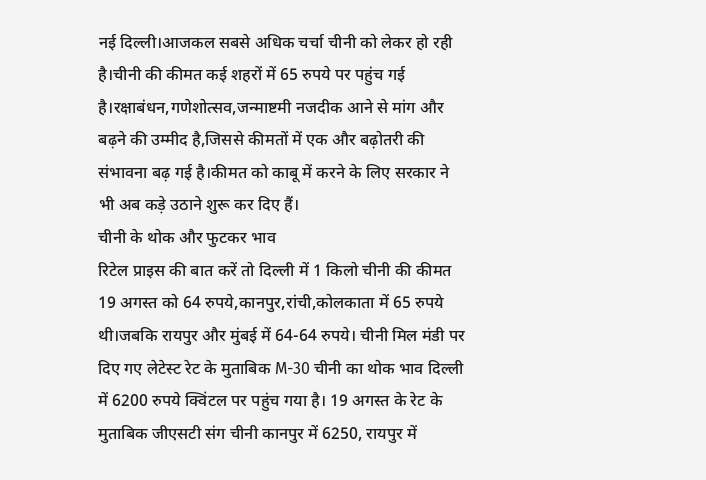नई दिल्ली।आजकल सबसे अधिक चर्चा चीनी को लेकर हो रही है।चीनी की कीमत कई शहरों में 65 रुपये पर पहुंच गई है।रक्षाबंधन,गणेशोत्सव,जन्माष्टमी नजदीक आने से मांग और बढ़ने की उम्मीद है,जिससे कीमतों में एक और बढ़ोतरी की संभावना बढ़ गई है।कीमत को काबू में करने के लिए सरकार ने भी अब कड़े उठाने शुरू कर दिए हैं।
चीनी के थोक और फुटकर भाव
रिटेल प्राइस की बात करें तो दिल्ली में 1 किलो चीनी की कीमत 19 अगस्त को 64 रुपये,कानपुर,रांची,कोलकाता में 65 रुपये थी।जबकि रायपुर और मुंबई में 64-64 रुपये। चीनी मिल मंडी पर दिए गए लेटेस्ट रेट के मुताबिक M-30 चीनी का थोक भाव दिल्ली में 6200 रुपये क्विंटल पर पहुंच गया है। 19 अगस्त के रेट के मुताबिक जीएसटी संग चीनी कानपुर में 6250, रायपुर में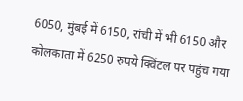6050, मुंबई में 6150, रांची में भी 6150 और कोलकाता में 6250 रुपये क्विंटल पर पहुंच गया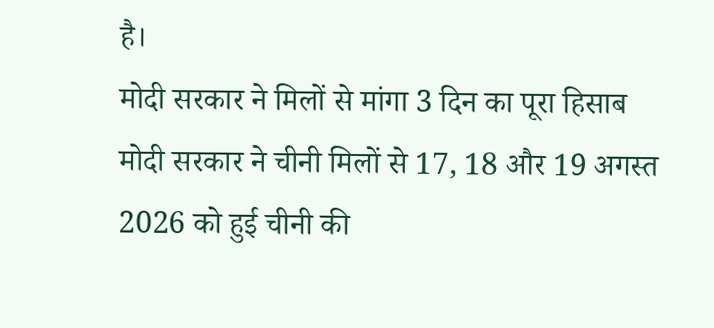है।
मोदी सरकार ने मिलों से मांगा 3 दिन का पूरा हिसाब
मोदी सरकार ने चीनी मिलों से 17, 18 और 19 अगस्त 2026 को हुई चीनी की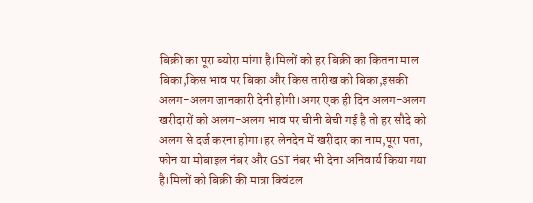बिक्री का पूरा ब्योरा मांगा है।मिलों को हर बिक्री का कितना माल बिका,किस भाव पर बिका और किस तारीख को बिका,इसकी अलग-अलग जानकारी देनी होगी।अगर एक ही दिन अलग-अलग खरीदारों को अलग-अलग भाव पर चीनी बेची गई है तो हर सौदे को अलग से दर्ज करना होगा।हर लेनदेन में खरीदार का नाम,पूरा पता, फोन या मोबाइल नंबर और GST नंबर भी देना अनिवार्य किया गया है।मिलों को बिक्री की मात्रा क्विंटल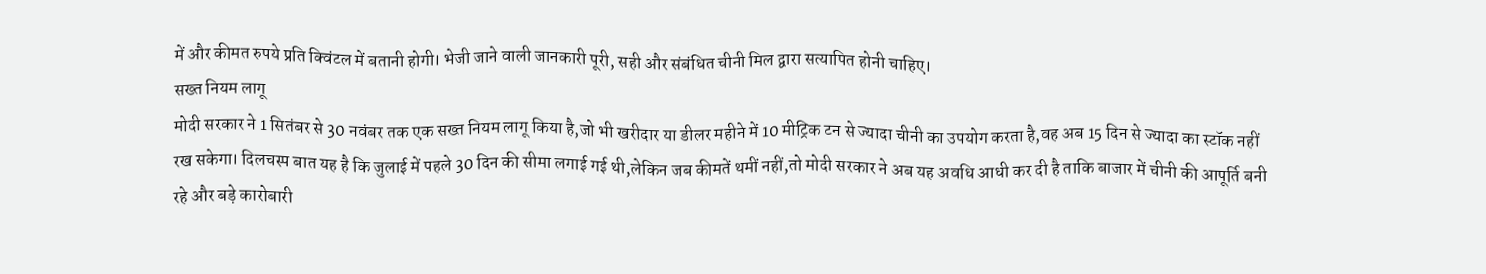में और कीमत रुपये प्रति क्विंटल में बतानी होगी। भेजी जाने वाली जानकारी पूरी, सही और संबंधित चीनी मिल द्वारा सत्यापित होनी चाहिए।
सख्त नियम लागू
मोदी सरकार ने 1 सितंबर से 30 नवंबर तक एक सख्त नियम लागू किया है,जो भी खरीदार या डीलर महीने में 10 मीट्रिक टन से ज्यादा चीनी का उपयोग करता है,वह अब 15 दिन से ज्यादा का स्टॉक नहीं रख सकेगा। दिलचस्प बात यह है कि जुलाई में पहले 30 दिन की सीमा लगाई गई थी,लेकिन जब कीमतें थमीं नहीं,तो मोदी सरकार ने अब यह अवधि आधी कर दी है ताकि बाजार में चीनी की आपूर्ति बनी रहे और बड़े कारोबारी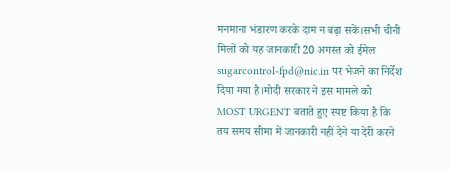मनमाना भंडारण करके दाम न बढ़ा सकें।सभी चीनी मिलों को यह जानकारी 20 अगस्त को ईमेल sugarcontrol-fpd@nic.in पर भेजने का निर्देश दिया गया है।मोदी सरकार ने इस मामले को MOST URGENT बताते हुए स्पष्ट किया है कि तय समय सीमा में जानकारी नहीं देने या देरी करने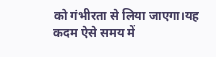को गंभीरता से लिया जाएगा।यह कदम ऐसे समय में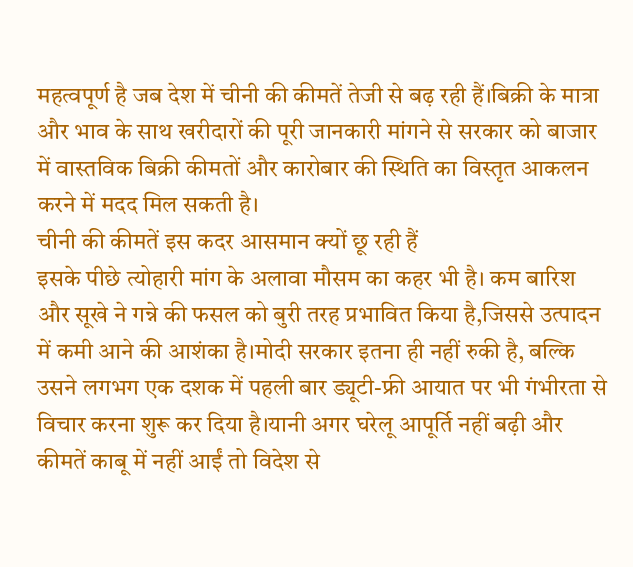महत्वपूर्ण है जब देश में चीनी की कीमतें तेजी से बढ़ रही हैं।बिक्री के मात्रा और भाव के साथ खरीदारों की पूरी जानकारी मांगने से सरकार को बाजार में वास्तविक बिक्री कीमतों और कारोबार की स्थिति का विस्तृत आकलन करने में मदद मिल सकती है।
चीनी की कीमतें इस कदर आसमान क्यों छू रही हैं
इसके पीछे त्योहारी मांग के अलावा मौसम का कहर भी है। कम बारिश और सूखे ने गन्ने की फसल को बुरी तरह प्रभावित किया है,जिससे उत्पादन में कमी आने की आशंका है।मोदी सरकार इतना ही नहीं रुकी है, बल्कि उसने लगभग एक दशक में पहली बार ड्यूटी-फ्री आयात पर भी गंभीरता से विचार करना शुरू कर दिया है।यानी अगर घरेलू आपूर्ति नहीं बढ़ी और कीमतें काबू में नहीं आईं तो विदेश से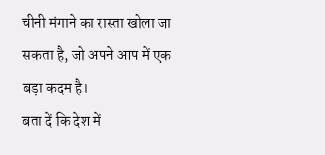चीनी मंगाने का रास्ता खोला जा सकता है, जो अपने आप में एक बड़ा कदम है।
बता दें कि देश में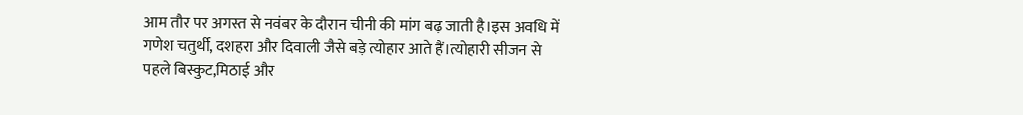आम तौर पर अगस्त से नवंबर के दौरान चीनी की मांग बढ़ जाती है।इस अवधि में गणेश चतुर्थी, दशहरा और दिवाली जैसे बड़े त्योहार आते हैं।त्योहारी सीजन से पहले बिस्कुट,मिठाई और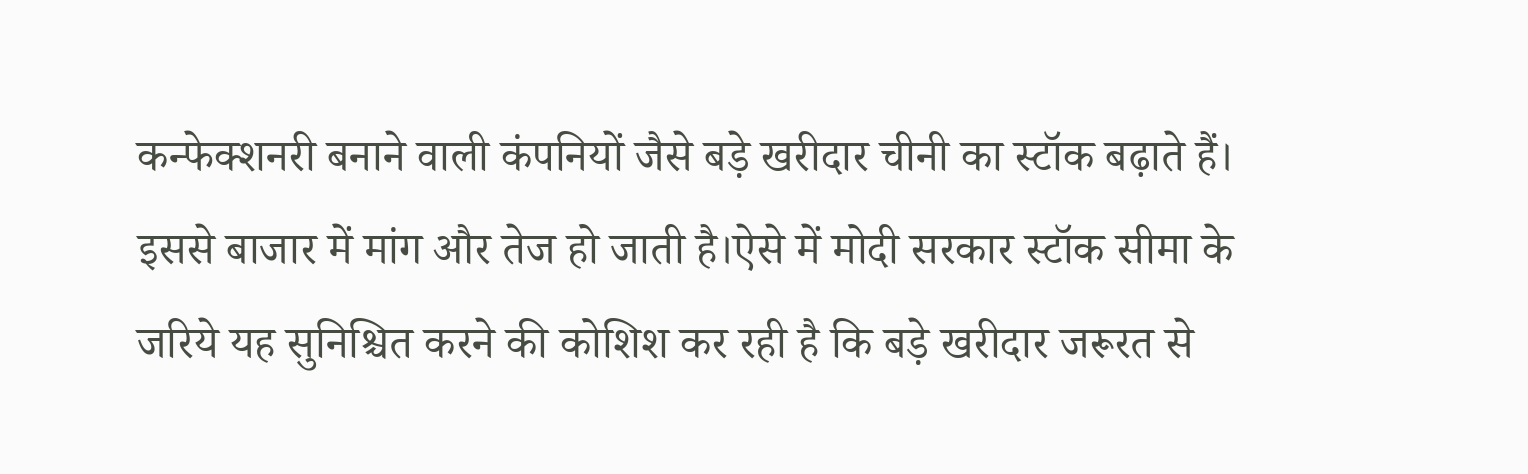कन्फेक्शनरी बनाने वाली कंपनियों जैसे बड़े खरीदार चीनी का स्टॉक बढ़ाते हैं। इससे बाजार में मांग और तेज हो जाती है।ऐसे में मोदी सरकार स्टॉक सीमा के जरिये यह सुनिश्चित करने की कोशिश कर रही है कि बड़े खरीदार जरूरत से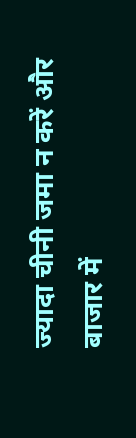ज्यादा चीनी जमा न करें और बाजार में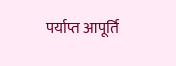पर्याप्त आपूर्ति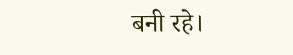बनी रहे।